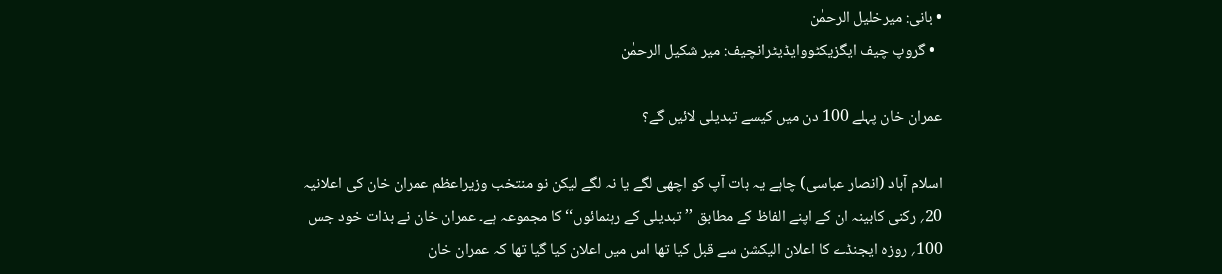• بانی: میرخلیل الرحمٰن
  • گروپ چیف ایگزیکٹووایڈیٹرانچیف: میر شکیل الرحمٰن

عمران خان پہلے 100 دن میں کیسے تبدیلی لائیں گے؟

اسلام آباد (انصار عباسی) چاہے یہ بات آپ کو اچھی لگے یا نہ لگے لیکن نو منتخب وزیراعظم عمران خان کی اعلانیہ 20؍ رکنی کابینہ ان کے اپنے الفاظ کے مطابق ’’تبدیلی کے رہنمائوں‘‘ کا مجموعہ ہے۔ عمران خان نے بذات خود جس 100؍ روزہ ایجنڈے کا اعلان الیکشن سے قبل کیا تھا اس میں اعلان کیا گیا تھا کہ عمران خان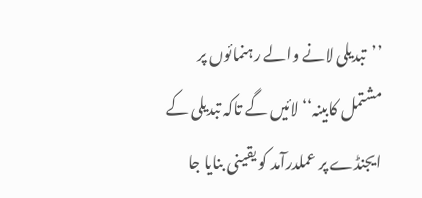’’تبدیلی لانے والے رہنمائوں پر مشتمل کابینہ‘‘ لائیں گے تاکہ تبدیلی کے ایجنڈے پر عملدرآمد کو یقینی بنایا جا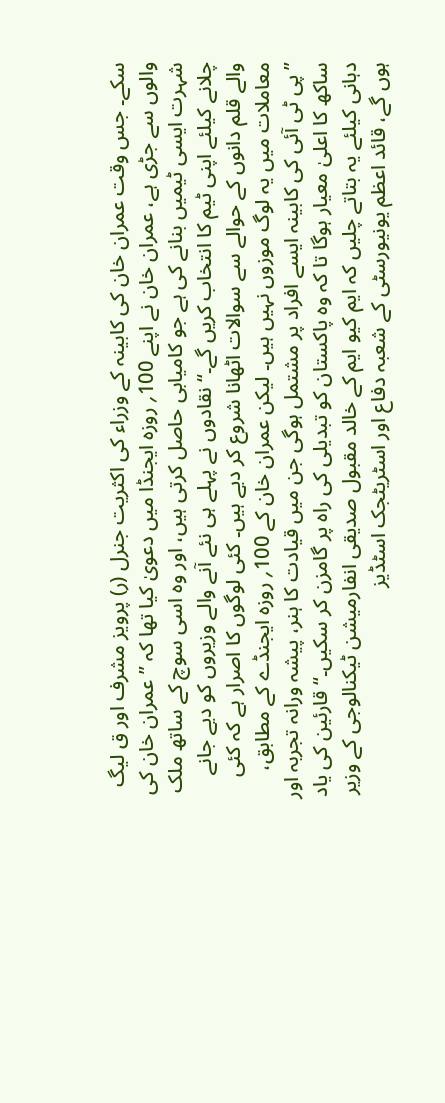سکے۔ جس وقت عمران خان کی کابینہ کے وزراء کی اکثریت جنرل (ر) پرویز مشرف اور ق لیگ والوں سے جڑی ہے، عمران خان نے اپنے 100؍ روزہ ایجنڈا میں دعویٰ کیا تھا کہ ’’عمران خان کی شہرت ایسی ٹیمیں بنانے کی ہے جو کامیابی حاصل کرتی ہیں، اور وہ اسی سوچ کے ساتھ ملک چلانے کیلئے اپنی ٹیم کا انتخاب کریں گے۔‘‘ نقادوں نے پہلے ہی نئے آنے والے وزیروں کو دیے جانے والے قلم دانوں کے حوالے سے سوالات اٹھانا شروع کر دیے ہیں۔ کئی لوگوں کا اصرار ہے کہ کئی معاملات میں یہ لوگ موزوں نہیں ہیں۔ لیکن عمران خان کے 100؍ روزہ ایجنڈے کے مطابق، ’’پی ٹی آئی کی کابینہ ایسے افراد پر مشتمل ہوگی جن میں قیادت کا ہنر، پیشہ ورانہ تجربہ اور ساکھ کا اعلیٰ معیار ہوگا تا کہ وہ پاکستان کو تبدیلی کی راہ پر گامزن کر سکیں۔‘‘ قارئین کی یاد دہانی کیلئے یہ بتاتے چلیں کہ ایم کیو ایم کے خالد مقبول صدیقی انفارمیشن ٹیکنالوجی کے وزیر ہوں گے، قائد اعظم یونیورسٹی کے شعبہ دفاع اور اسٹریٹجک اسٹڈیز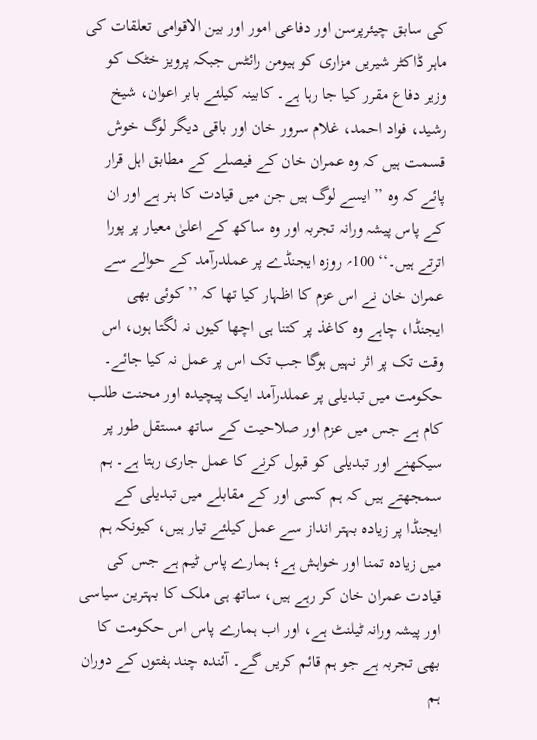کی سابق چیئرپرسن اور دفاعی امور اور بین الاقوامی تعلقات کی ماہر ڈاکٹر شیریں مزاری کو ہیومن رائٹس جبکہ پرویز خٹک کو وزیر دفاع مقرر کیا جا رہا ہے۔ کابینہ کیلئے بابر اعوان، شیخ رشید، فواد احمد، غلام سرور خان اور باقی دیگر لوگ خوش قسمت ہیں کہ وہ عمران خان کے فیصلے کے مطابق اہل قرار پائے کہ وہ ’’ایسے لوگ ہیں جن میں قیادت کا ہنر ہے اور ان کے پاس پیشہ ورانہ تجربہ اور وہ ساکھ کے اعلیٰ معیار پر پورا اترتے ہیں۔‘‘ 100؍ روزہ ایجنڈے پر عملدرآمد کے حوالے سے عمران خان نے اس عزم کا اظہار کیا تھا کہ ’’کوئی بھی ایجنڈا، چاہے وہ کاغذ پر کتنا ہی اچھا کیوں نہ لگتا ہوں، اس وقت تک پر اثر نہیں ہوگا جب تک اس پر عمل نہ کیا جائے۔ حکومت میں تبدیلی پر عملدرآمد ایک پیچیدہ اور محنت طلب کام ہے جس میں عزم اور صلاحیت کے ساتھ مستقل طور پر سیکھنے اور تبدیلی کو قبول کرنے کا عمل جاری رہتا ہے۔ ہم سمجھتے ہیں کہ ہم کسی اور کے مقابلے میں تبدیلی کے ایجنڈا پر زیادہ بہتر انداز سے عمل کیلئے تیار ہیں، کیونکہ ہم میں زیادہ تمنا اور خواہش ہے؛ ہمارے پاس ٹیم ہے جس کی قیادت عمران خان کر رہے ہیں، ساتھ ہی ملک کا بہترین سیاسی اور پیشہ ورانہ ٹیلنٹ ہے، اور اب ہمارے پاس اس حکومت کا بھی تجربہ ہے جو ہم قائم کریں گے۔ آئندہ چند ہفتوں کے دوران ہم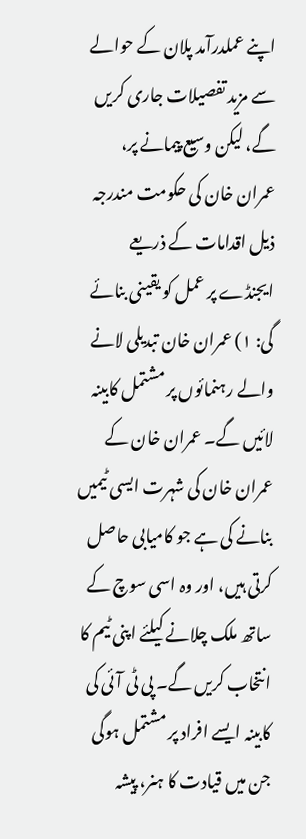اپنے عملدرآمد پلان کے حوالے سے مزید تفصیلات جاری کریں گے، لیکن وسیع پیمانے پر، عمران خان کی حکومت مندرجہ ذیل اقدامات کے ذریعے ایجنڈے پر عمل کو یقینی بنائے گی: ۱) عمران خان تبدیلی لانے والے رہنمائوں پر مشتمل کابینہ لائیں گے۔ عمران خان کے عمران خان کی شہرت ایسی ٹیمیں بنانے کی ہے جو کامیابی حاصل کرتی ہیں، اور وہ اسی سوچ کے ساتھ ملک چلانے کیلئے اپنی ٹیم کا انتخاب کریں گے۔ پی ٹی آئی کی کابینہ ایسے افراد پر مشتمل ہوگی جن میں قیادت کا ہنر، پیشہ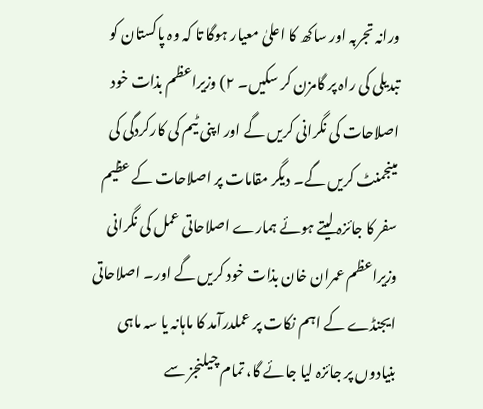ورانہ تجربہ اور ساکھ کا اعلیٰ معیار ہوگا تا کہ وہ پاکستان کو تبدیلی کی راہ پر گامزن کر سکیں۔ ۲) وزیراعظم بذات خود اصلاحات کی نگرانی کریں گے اور اپنی ٹیم کی کارکردگی کی مینجمنٹ کریں گے۔ دیگر مقامات پر اصلاحات کے عظیم سفر کا جائزہ لیتے ہوئے ہمارے اصلاحاتی عمل کی نگرانی وزیراعظم عمران خان بذات خود کریں گے اور۔ اصلاحاتی ایجنڈے کے اہم نکات پر عملدرآمد کا ماہانہ یا سہ ماہی بنیادوں پر جائزہ لیا جائے گا، تمام چیلنجز سے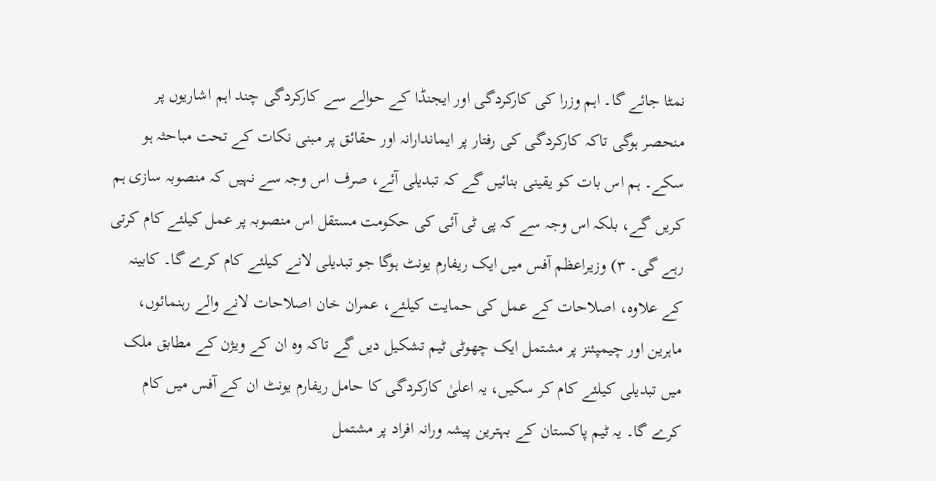نمٹا جائے گا۔ اہم وزرا کی کارکردگی اور ایجنڈا کے حوالے سے کارکردگی چند اہم اشاریوں پر منحصر ہوگی تاکہ کارکردگی کی رفتار پر ایماندارانہ اور حقائق پر مبنی نکات کے تحت مباحثہ ہو سکے۔ ہم اس بات کو یقینی بنائیں گے کہ تبدیلی آئے، صرف اس وجہ سے نہیں کہ منصوبہ سازی ہم کریں گے، بلکہ اس وجہ سے کہ پی ٹی آئی کی حکومت مستقل اس منصوبہ پر عمل کیلئے کام کرتی رہے گی۔ ۳) وزیراعظم آفس میں ایک ریفارم یونٹ ہوگا جو تبدیلی لانے کیلئے کام کرے گا۔ کابینہ کے علاوہ، اصلاحات کے عمل کی حمایت کیلئے، عمران خان اصلاحات لانے والے رہنمائوں، ماہرین اور چیمپئنز پر مشتمل ایک چھوٹی ٹیم تشکیل دیں گے تاکہ وہ ان کے ویژن کے مطابق ملک میں تبدیلی کیلئے کام کر سکیں، یہ اعلیٰ کارکردگی کا حامل ریفارم یونٹ ان کے آفس میں کام کرے گا۔ یہ ٹیم پاکستان کے بہترین پیشہ ورانہ افراد پر مشتمل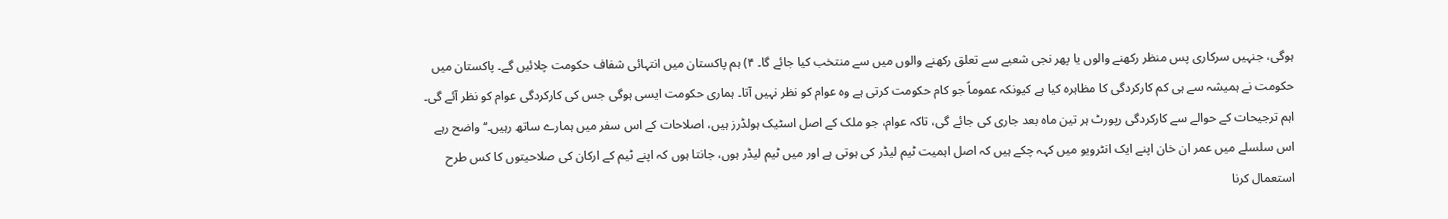ہوگی، جنہیں سرکاری پس منظر رکھنے والوں یا پھر نجی شعبے سے تعلق رکھنے والوں میں سے منتخب کیا جائے گا۔ ۴) ہم پاکستان میں انتہائی شفاف حکومت چلائیں گے۔ پاکستان میں حکومت نے ہمیشہ سے ہی کم کارکردگی کا مظاہرہ کیا ہے کیونکہ عموماً جو کام حکومت کرتی ہے وہ عوام کو نظر نہیں آتا۔ ہماری حکومت ایسی ہوگی جس کی کارکردگی عوام کو نظر آئے گی۔ اہم ترجیحات کے حوالے سے کارکردگی رپورٹ ہر تین ماہ بعد جاری کی جائے گی، تاکہ عوام، جو ملک کے اصل اسٹیک ہولڈرز ہیں، اصلاحات کے اس سفر میں ہمارے ساتھ رہیں۔‘‘ واضح رہے اس سلسلے میں عمر ان خان اپنے ایک انٹرویو میں کہہ چکے ہیں کہ اصل اہمیت ٹیم لیڈر کی ہوتی ہے اور میں ٹیم لیڈر ہوں، جانتا ہوں کہ اپنے ٹیم کے ارکان کی صلاحیتوں کا کس طرح استعمال کرنا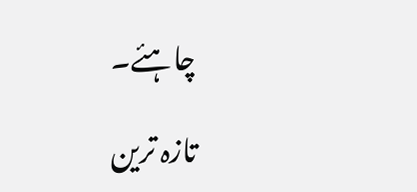چاہئے۔

تازہ ترین